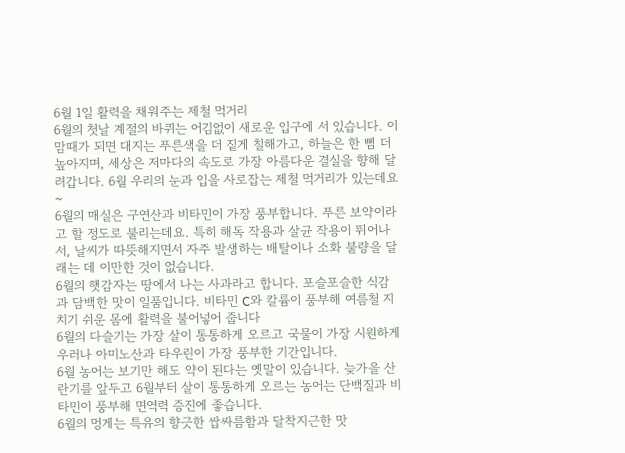6월 1일 활력을 채워주는 제철 먹거리
6월의 첫날 계절의 바퀴는 어김없이 새로운 입구에 서 있습니다. 이맘때가 되면 대지는 푸른색을 더 짙게 칠해가고, 하늘은 한 뼘 더 높아지며, 세상은 저마다의 속도로 가장 아름다운 결실을 향해 달려갑니다. 6월 우리의 눈과 입을 사로잡는 제철 먹거리가 있는데요~
6월의 매실은 구연산과 비타민이 가장 풍부합니다. 푸른 보약이라고 할 정도로 불리는데요. 특히 해독 작용과 살균 작용이 뛰어나서, 날씨가 따뜻해지면서 자주 발생하는 배탈이나 소화 불량을 달래는 데 이만한 것이 없습니다.
6월의 햇감자는 땅에서 나는 사과라고 합니다. 포슬포슬한 식감과 담백한 맛이 일품입니다. 비타민 C와 칼륨이 풍부해 여름철 지치기 쉬운 몸에 활력을 불어넣어 줍니다
6월의 다슬기는 가장 살이 통통하게 오르고 국물이 가장 시원하게 우러나 아미노산과 타우린이 가장 풍부한 기간입니다.
6월 농어는 보기만 해도 약이 된다는 옛말이 있습니다. 늦가을 산란기를 앞두고 6월부터 살이 통통하게 오르는 농어는 단백질과 비타민이 풍부해 면역력 증진에 좋습니다.
6월의 멍게는 특유의 향긋한 쌉싸름함과 달착지근한 맛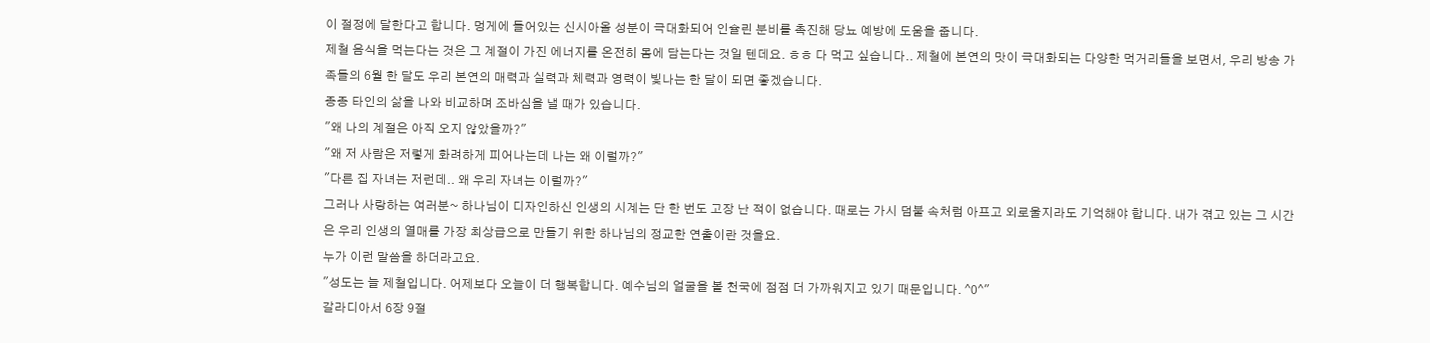이 절정에 달한다고 합니다. 멍게에 들어있는 신시아올 성분이 극대화되어 인슐린 분비를 촉진해 당뇨 예방에 도움을 줍니다.
제철 음식을 먹는다는 것은 그 계절이 가진 에너지를 온전히 몸에 담는다는 것일 텐데요. ㅎㅎ 다 먹고 싶습니다.. 제철에 본연의 맛이 극대화되는 다양한 먹거리들을 보면서, 우리 방송 가족들의 6월 한 달도 우리 본연의 매력과 실력과 체력과 영력이 빛나는 한 달이 되면 좋겠습니다.
종종 타인의 삶을 나와 비교하며 조바심을 낼 때가 있습니다.
"왜 나의 계절은 아직 오지 않았을까?"
"왜 저 사람은 저렇게 화려하게 피어나는데 나는 왜 이럴까?"
"다른 집 자녀는 저런데.. 왜 우리 자녀는 이럴까?"
그러나 사랑하는 여러분~ 하나님이 디자인하신 인생의 시계는 단 한 번도 고장 난 적이 없습니다. 때로는 가시 덤불 속처럼 아프고 외로울지라도 기억해야 합니다. 내가 겪고 있는 그 시간은 우리 인생의 열매를 가장 최상급으로 만들기 위한 하나님의 정교한 연출이란 것을요.
누가 이런 말씀을 하더라고요.
"성도는 늘 제철입니다. 어제보다 오늘이 더 행복합니다. 예수님의 얼굴을 볼 천국에 점점 더 가까워지고 있기 때문입니다. ^0^"
갈라디아서 6장 9절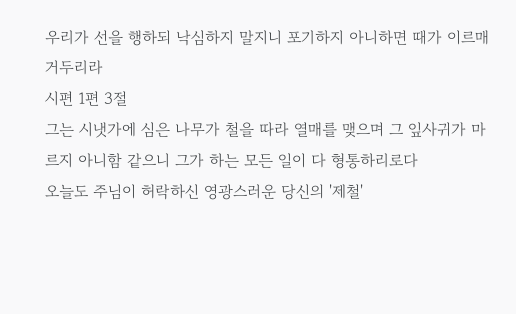우리가 선을 행하되 낙심하지 말지니 포기하지 아니하면 때가 이르매 거두리라
시편 1편 3절
그는 시냇가에 심은 나무가 철을 따라 열매를 맺으며 그 잎사귀가 마르지 아니함 같으니 그가 하는 모든 일이 다 형통하리로다
오늘도 주님이 허락하신 영광스러운 당신의 '제철'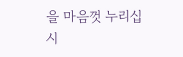을 마음껏 누리십시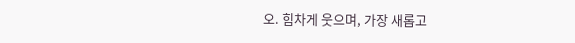오. 힘차게 웃으며, 가장 새롭고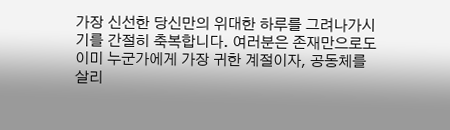가장 신선한 당신만의 위대한 하루를 그려나가시기를 간절히 축복합니다. 여러분은 존재만으로도 이미 누군가에게 가장 귀한 계절이자, 공동체를 살리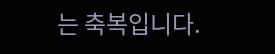는 축복입니다.